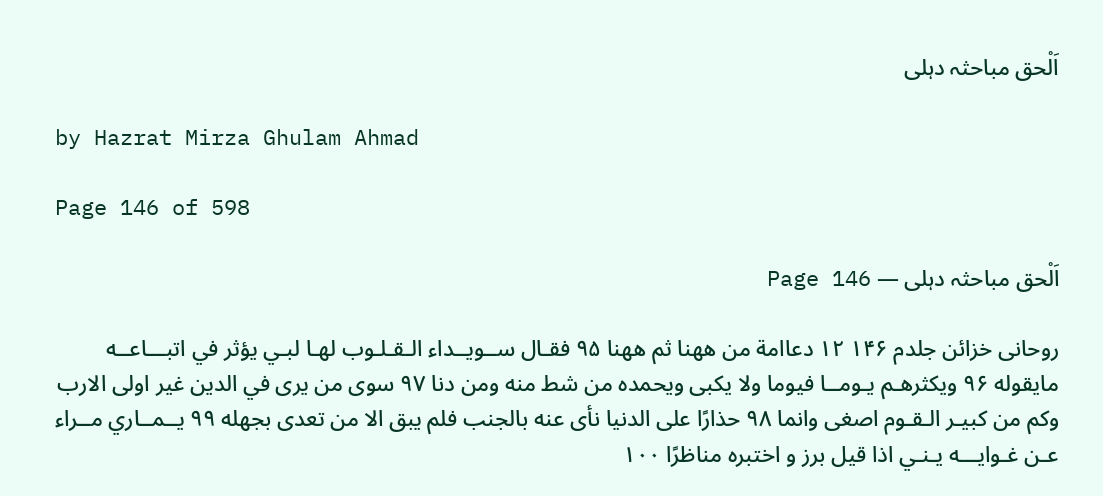اَلْحق مباحثہ دہلی

by Hazrat Mirza Ghulam Ahmad

Page 146 of 598

اَلْحق مباحثہ دہلی — Page 146

روحانی خزائن جلدم ۱۴۶ ۱۲ دعاامة من ههنا ثم ههنا ۹۵ فقـال ســويــداء الـقـلـوب لهـا لبـي يؤثر في اتبـــاعــه مايقوله ۹۶ ويكثرهـم يـومــا فيوما ولا يكبى ويحمده من شط منه ومن دنا ۹۷ سوى من يرى في الدين غير اولى الارب وكم من كبيـر الـقـوم اصغى وانما ۹۸ حذارًا على الدنيا نأى عنه بالجنب فلم يبق الا من تعدی بجهله ۹۹ یــمــاري مــراء عـن غـوايـــه يـنـي اذا قيل برز و اختبره مناظرًا ١٠٠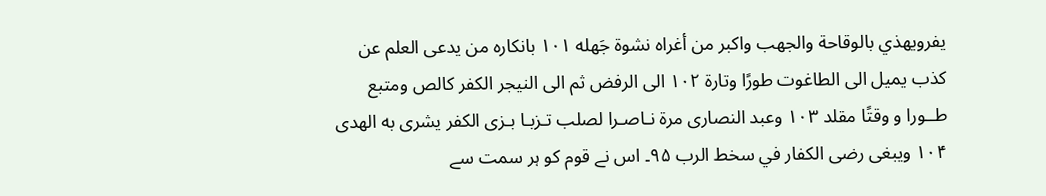يفرويهذي بالوقاحة والجهب واكبر من أغراه نشوة جَهله ۱۰۱ بانکاره من يدعى العلم عن كذب يميل الى الطاغوت طورًا وتارة ۱۰۲ الى الرفض ثم الى النيجر الكفر كالص ومتبع طــورا و وقتًا مقلد ١٠٣ وعبد النصارى مرة نـاصـرا لصلب تـزبـا بـزى الكفر يشرى به الهدى ۱۰۴ ويبغى رضى الكفار في سخط الرب ۹۵۔ اس نے قوم کو ہر سمت سے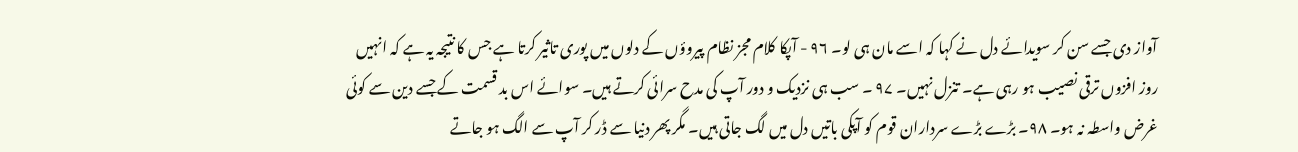آواز دی جسے سن کر سویدائے دل نے کہا کہ اسے مان ہی لو۔ ۹۶ - آپکا کلام مجز نظام پیروؤں کے دلوں میں پوری تاثیر کرتا ہے جس کا نتیجہ یہ ہے کہ انہیں روز افزوں ترقی نصیب ہو رہی ہے۔ تنزل نہیں۔ ۹۷ ۔ سب ہی نزدیک و دور آپ کی مدح سرائی کرتے ہیں۔ سوائے اس بد قسمت کے جسے دین سے کوئی غرض واسطہ نہ ہو۔ ۹۸۔ بڑے بڑے سرداران قوم کو آپکی باتیں دل میں لگ جاتی ہیں۔ مگر پھر دنیا سے ڈر کر آپ سے الگ ہو جاتے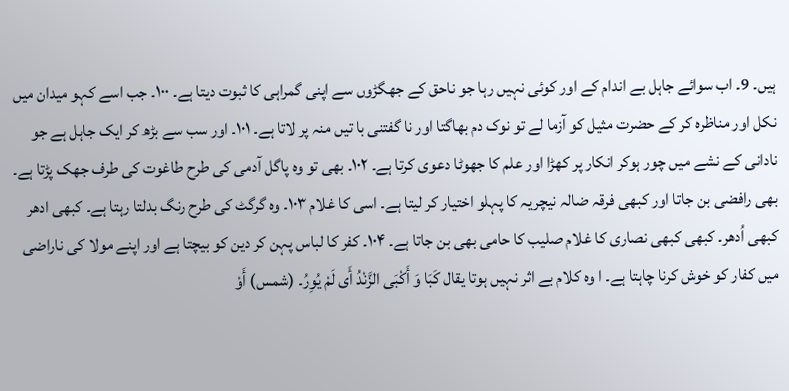ہیں۔ 9۔ اب سوائے جاہل بے اندام کے اور کوئی نہیں رہا جو ناحق کے جھگڑوں سے اپنی گمراہی کا ثبوت دیتا ہے۔ ۱۰۰۔ جب اسے کہو میدان میں نکل اور مناظرہ کر کے حضرت مثیل کو آزما لے تو نوک دم بھاگتا اور نا گفتنی با تیں منہ پر لاتا ہے۔ ۱۰۱۔ اور سب سے بڑھ کر ایک جاہل ہے جو نادانی کے نشے میں چور ہوکر انکار پر کھڑا اور علم کا جھوٹا دعوی کرتا ہے۔ ۱۰۲۔ بھی تو وہ پاگل آدمی کی طرح طاغوت کی طرف جھک پڑتا ہے۔ بھی رافضی بن جاتا اور کبھی فرقہ ضالہ نیچریہ کا پہلو اختیار کر لیتا ہے۔ اسی کا غلام ۱۰۳۔ وہ گرگٹ کی طرح رنگ بدلتا رہتا ہے۔ کبھی ادھر کبھی اُدھر۔ کبھی کبھی نصاری کا غلام صلیب کا حامی بھی بن جاتا ہے۔ ۱۰۴۔ کفر کا لباس پہن کر دین کو بیچتا ہے اور اپنے مولا کی ناراضی میں کفار کو خوش کرنا چاہتا ہے۔ ا وہ کلام بے اثر نہیں ہوتا یقال كَبَا وَ أَكْبَى الزَّنْدُ أَى لَمْ يُوِرُ۔ (شمس) أَوْ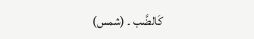كَالضَّب ۔ (شمس)